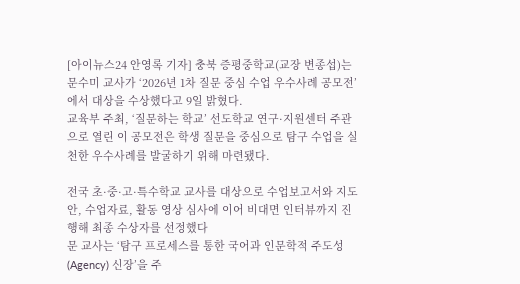[아이뉴스24 안영록 기자] 충북 증평중학교(교장 변종섭)는 문수미 교사가 ‘2026년 1차 질문 중심 수업 우수사례 공모전’에서 대상을 수상했다고 9일 밝혔다.
교육부 주최, ‘질문하는 학교’ 선도학교 연구·지원센터 주관으로 열린 이 공모전은 학생 질문을 중심으로 탐구 수업을 실천한 우수사례를 발굴하기 위해 마련됐다.

전국 초·중·고·특수학교 교사를 대상으로 수업보고서와 지도안, 수업자료, 활동 영상 심사에 이어 비대면 인터뷰까지 진행해 최종 수상자를 선정했다
문 교사는 ‘탐구 프로세스를 통한 국어과 인문학적 주도성(Agency) 신장’을 주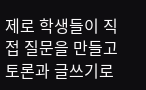제로 학생들이 직접 질문을 만들고 토론과 글쓰기로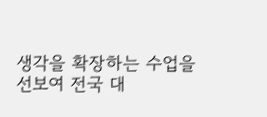생각을 확장하는 수업을 선보여 전국 대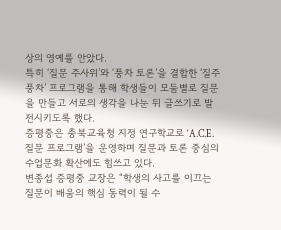상의 영예를 안았다.
특히 ‘질문 주사위’와 ‘풍차 토론’을 결합한 ‘질주풍차’ 프로그램을 통해 학생들이 모둠별로 질문을 만들고 서로의 생각을 나눈 뒤 글쓰기로 발전시키도록 했다.
증평중은 충북교육청 지정 연구학교로 ‘A.C.E. 질문 프로그램’을 운영하며 질문과 토론 중심의 수업문화 확산에도 힘쓰고 있다.
변종섭 증평중 교장은 “학생의 사고를 이끄는 질문이 배움의 핵심 동력이 될 수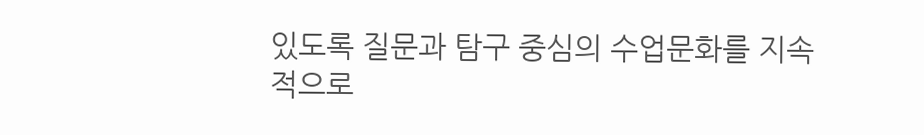있도록 질문과 탐구 중심의 수업문화를 지속적으로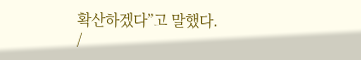확산하겠다”고 말했다.
/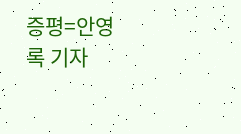증평=안영록 기자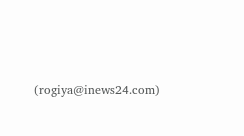(rogiya@inews24.com)